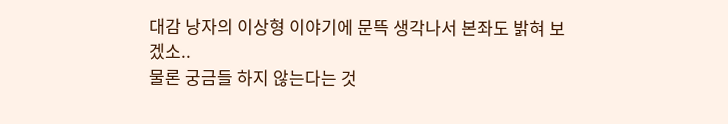대감 낭자의 이상형 이야기에 문뜩 생각나서 본좌도 밝혀 보겠소..
물론 궁금들 하지 않는다는 것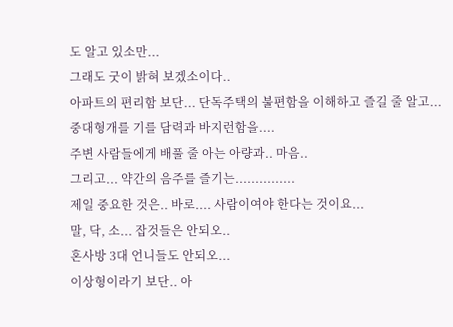도 알고 있소만...
그래도 굿이 밝혀 보겠소이다..
아파트의 편리함 보단... 단독주택의 불편함을 이해하고 즐길 줄 알고...
중대형개를 기를 담력과 바지런함을....
주변 사람들에게 배풀 줄 아는 아량과.. 마음..
그리고... 약간의 음주를 즐기는...............
제일 중요한 것은.. 바로.... 사람이여야 한다는 것이요...
말, 닥, 소... 잡것들은 안되오..
혼사방 3대 언니들도 안되오...
이상형이라기 보단.. 아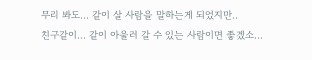무리 봐도... 같이 살 사람을 말하는게 되었지만..
친구같이... 같이 아울러 갈 수 있는 사람이면 좋겠소...